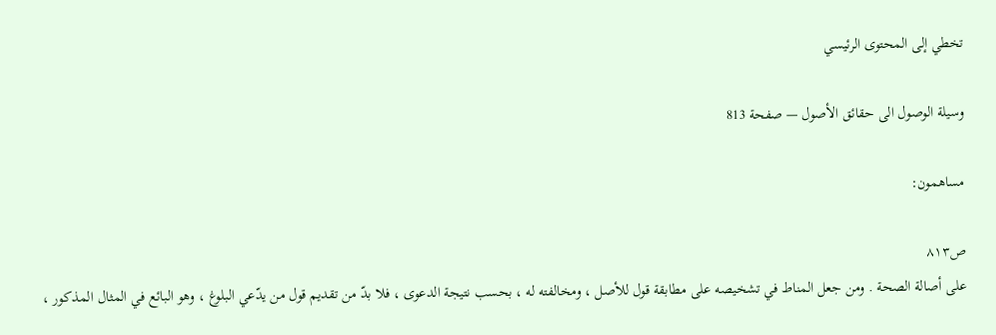تخطي إلى المحتوى الرئيسي

وسيلة الوصول الى حقائق الأصول — صفحة 813

مساهمون:

ص٨١٣
على أصالة الصحة . ومن جعل المناط في تشخيصه على مطابقة قول للأصل ، ومخالفته له ، بحسب نتيجة الدعوى ، فلا بدّ من تقديم قول من يدّعي البلوغ ، وهو البائع في المثال المذكور ،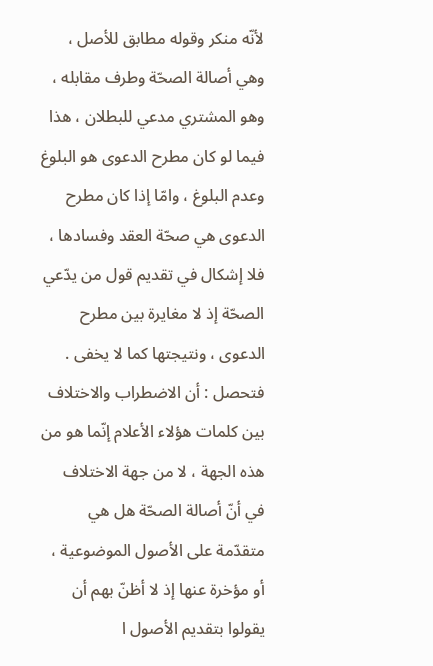لأنّه منكر وقوله مطابق للأصل ، وهي أصالة الصحّة وطرف مقابله ، وهو المشتري مدعي للبطلان ، هذا فيما لو كان مطرح الدعوى هو البلوغ وعدم البلوغ ، وامّا إذا كان مطرح الدعوى هي صحّة العقد وفسادها ، فلا إشكال في تقديم قول من يدّعي الصحّة إذ لا مغايرة بين مطرح الدعوى ، ونتيجتها كما لا يخفى . فتحصل : أن الاضطراب والاختلاف بين كلمات هؤلاء الأعلام إنّما هو من هذه الجهة ، لا من جهة الاختلاف في أنّ أصالة الصحّة هل هي متقدّمة على الأصول الموضوعية ، أو مؤخرة عنها إذ لا أظنّ بهم أن يقولوا بتقديم الأصول ا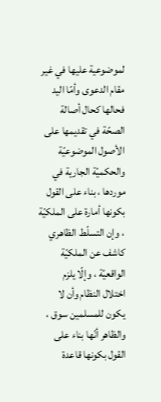لموضوعية عليها في غير مقام الدعوى وأمّا اليد فحالها كحال أصالة الصحّة في تقديمها على الأصول الموضوعيّة والحكميّة الجارية في موردها ، بناء على القول بكونها أمارة على الملكيّة ، وإن التسلّط الظاهري كاشف عن الملكيّة الواقعيّة ، وإلّا يلزم اختلال النظام وأن لا يكون للمسلمين سوق ، والظاهر أنّها بناء على القول بكونها قاعدة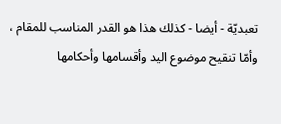تعبديّة - أيضا - كذلك هذا هو القدر المناسب للمقام ، وأمّا تنقيح موضوع اليد وأقسامها وأحكامها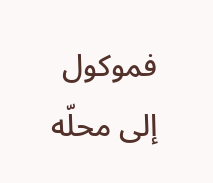فموكول إلى محلّه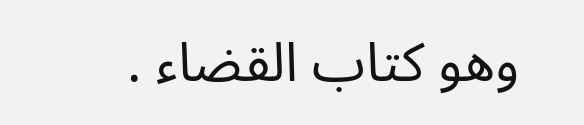وهو كتاب القضاء .